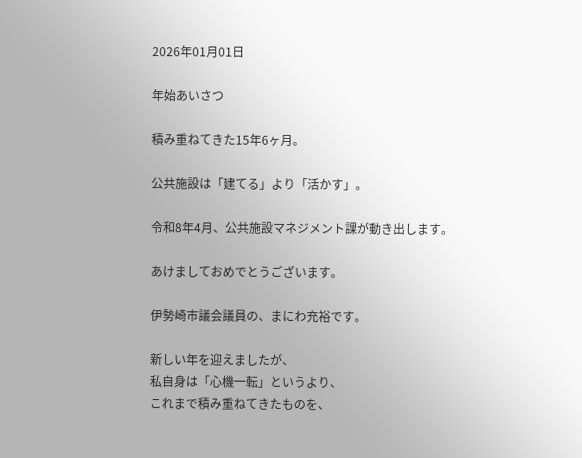2026年01月01日

年始あいさつ

積み重ねてきた15年6ヶ月。

公共施設は「建てる」より「活かす」。

令和8年4月、公共施設マネジメント課が動き出します。

あけましておめでとうございます。

伊勢崎市議会議員の、まにわ充裕です。

新しい年を迎えましたが、
私自身は「心機一転」というより、
これまで積み重ねてきたものを、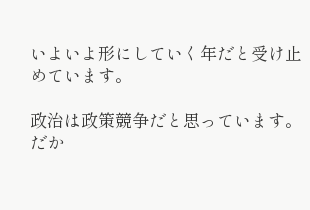いよいよ形にしていく年だと受け止めています。

政治は政策競争だと思っています。
だか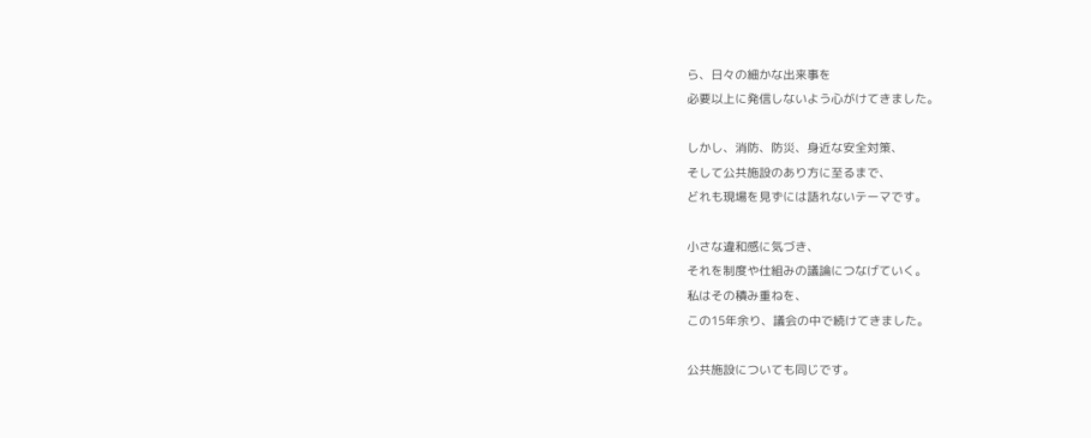ら、日々の細かな出来事を
必要以上に発信しないよう心がけてきました。

しかし、消防、防災、身近な安全対策、
そして公共施設のあり方に至るまで、
どれも現場を見ずには語れないテーマです。

小さな違和感に気づき、
それを制度や仕組みの議論につなげていく。
私はその積み重ねを、
この15年余り、議会の中で続けてきました。

公共施設についても同じです。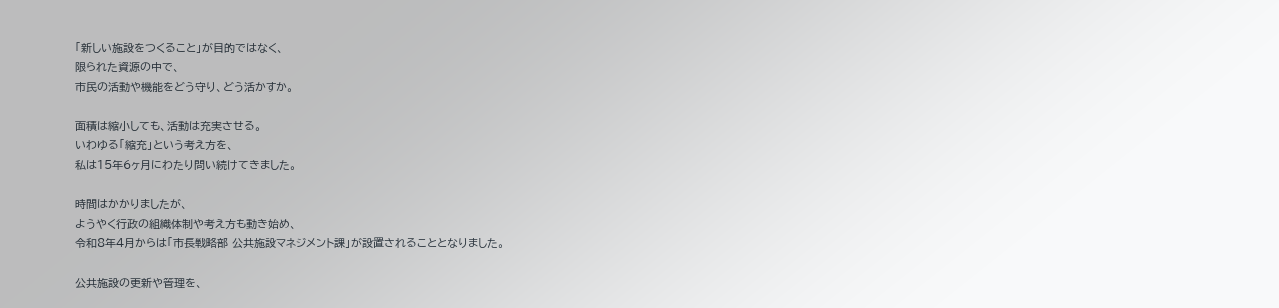「新しい施設をつくること」が目的ではなく、
限られた資源の中で、
市民の活動や機能をどう守り、どう活かすか。

面積は縮小しても、活動は充実させる。
いわゆる「縮充」という考え方を、
私は15年6ヶ月にわたり問い続けてきました。

時間はかかりましたが、
ようやく行政の組織体制や考え方も動き始め、
令和8年4月からは「市長戦略部 公共施設マネジメント課」が設置されることとなりました。

公共施設の更新や管理を、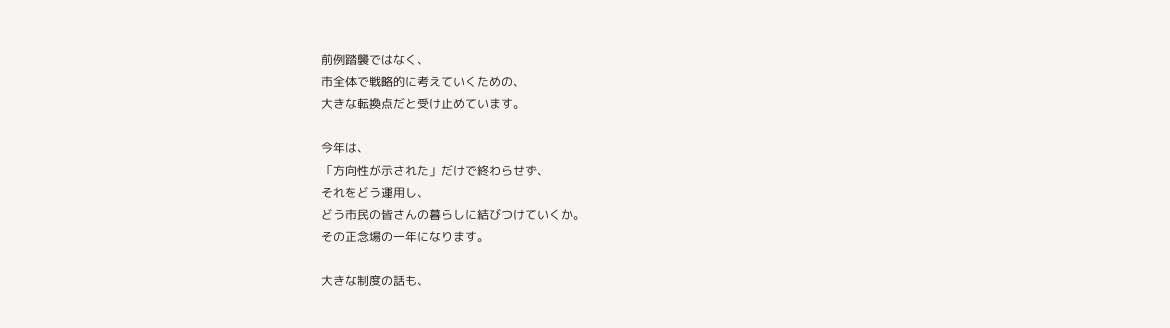前例踏襲ではなく、
市全体で戦略的に考えていくための、
大きな転換点だと受け止めています。

今年は、
「方向性が示された」だけで終わらせず、
それをどう運用し、
どう市民の皆さんの暮らしに結びつけていくか。
その正念場の一年になります。

大きな制度の話も、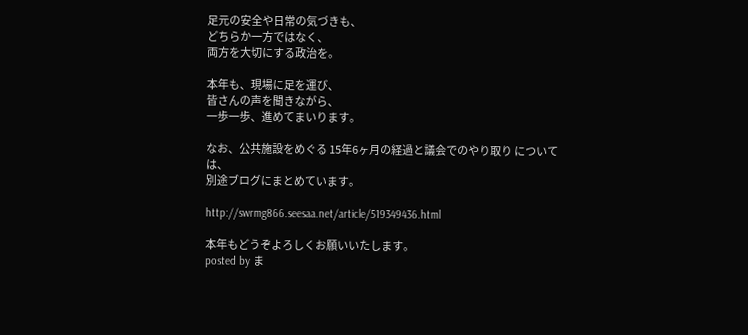足元の安全や日常の気づきも、
どちらか一方ではなく、
両方を大切にする政治を。

本年も、現場に足を運び、
皆さんの声を聞きながら、
一歩一歩、進めてまいります。

なお、公共施設をめぐる 15年6ヶ月の経過と議会でのやり取り については、
別途ブログにまとめています。

http://swrmg866.seesaa.net/article/519349436.html

本年もどうぞよろしくお願いいたします。
posted by ま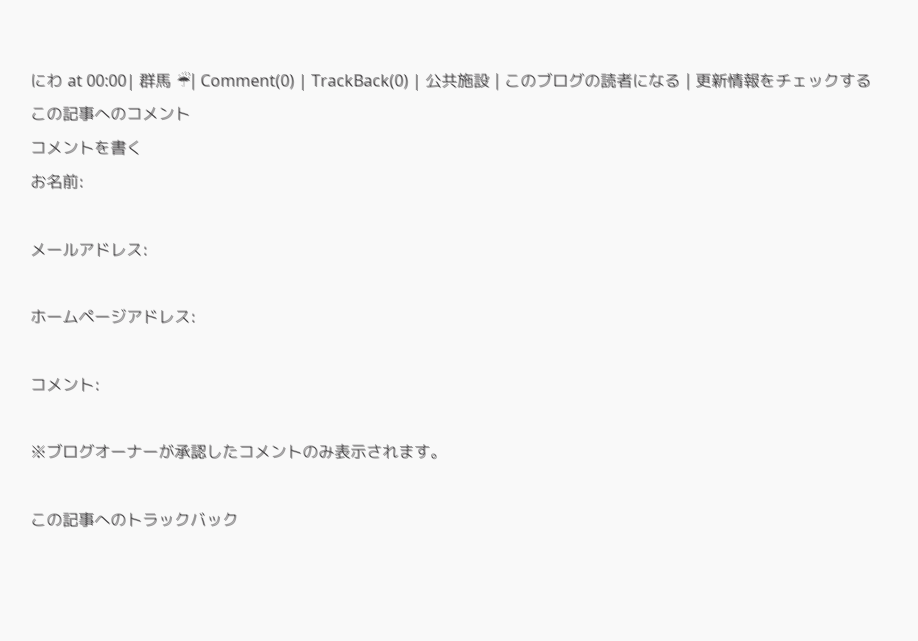にわ at 00:00| 群馬 ☔| Comment(0) | TrackBack(0) | 公共施設 | このブログの読者になる | 更新情報をチェックする
この記事へのコメント
コメントを書く
お名前:

メールアドレス:

ホームページアドレス:

コメント:

※ブログオーナーが承認したコメントのみ表示されます。

この記事へのトラックバック